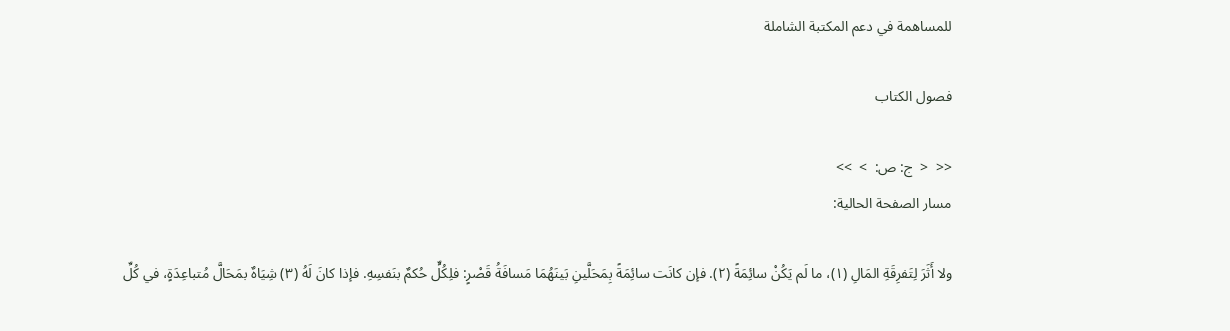للمساهمة في دعم المكتبة الشاملة

فصول الكتاب

<<  <  ج: ص:  >  >>
مسار الصفحة الحالية:

ولا أَثَرَ لِتَفرِقَةِ المَالِ (١)، ما لَم يَكُنْ سائِمَةً (٢). فإن كانَت سائِمَةً بِمَحَلَّينِ بَينَهُمَا مَسافَةُ قَصْرٍ: فلِكُلٍّ حُكمٌ بنَفسِهِ. فإذا كانَ لَهُ (٣) شِيَاهٌ بمَحَالَّ مُتباعِدَةٍ، في كُلِّ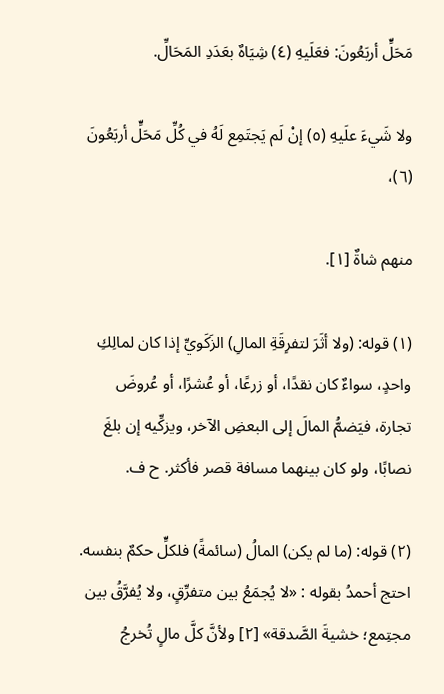مَحَلٍّ أربَعُونَ: فعَلَيهِ (٤) شِيَاهٌ بعَدَدِ المَحَالِّ.

ولا شَيءَ علَيهِ (٥) إنْ لَم يَجتَمِع لَهُ في كُلِّ مَحَلٍّ أربَعُونَ (٦)،

منهم شاةٌ [١].

(١) قوله: (ولا أثَرَ لتفرِقَةِ المالِ) الزَكَويِّ إذا كان لمالِكِ واحدٍ، سواءٌ كان نقدًا، أو زرعًا، أو عُشرًا، أو عُروضَ تجارة، فيَضمُّ المالَ إلى البعضِ الآخر، ويزكِّيه إن بلغَ نصابًا، ولو كان بينهما مسافة قصر فأكثر. ح ف.

(٢) قوله: (ما لم يكن) المالُ (سائمةً) فلكلٍّ حكمٌ بنفسه. احتج أحمدُ بقوله : «لا يُجمَعُ بين متفرِّقٍ، ولا يُفرَّقُ بين مجتِمع؛ خشيةَ الصَّدقة» [٢] ولأنَّ كلَّ مالٍ تُخرجُ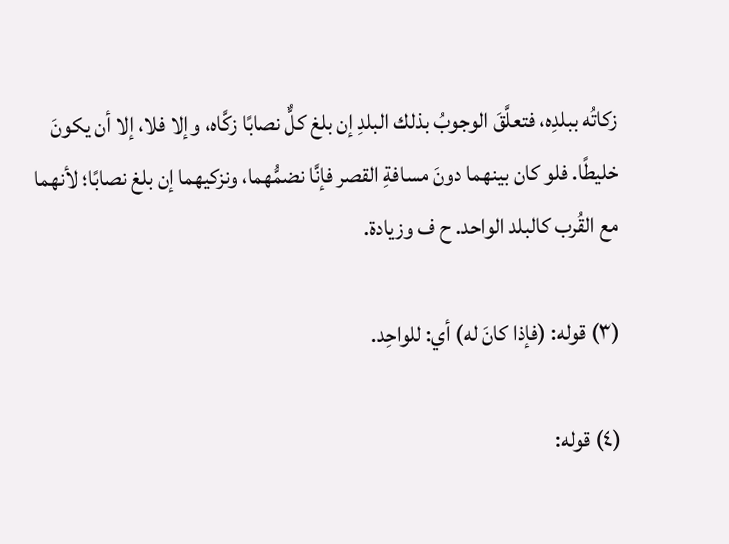زكاتُه ببلدِه، فتعلَّقَ الوجوبُ بذلك البلدِ إن بلغ كلٌّ نصابًا زكَّاه، وإلا فلا، إلا أن يكونَ خليطًا. فلو كان بينهما دونَ مسافةِ القصر فإنَّا نضمُّهما، ونزكيهما إن بلغ نصابًا؛ لأنهما مع القُرب كالبلد الواحد. ح ف وزيادة.

(٣) قوله: (فإذا كانَ له) أي: للواحِد.

(٤) قوله: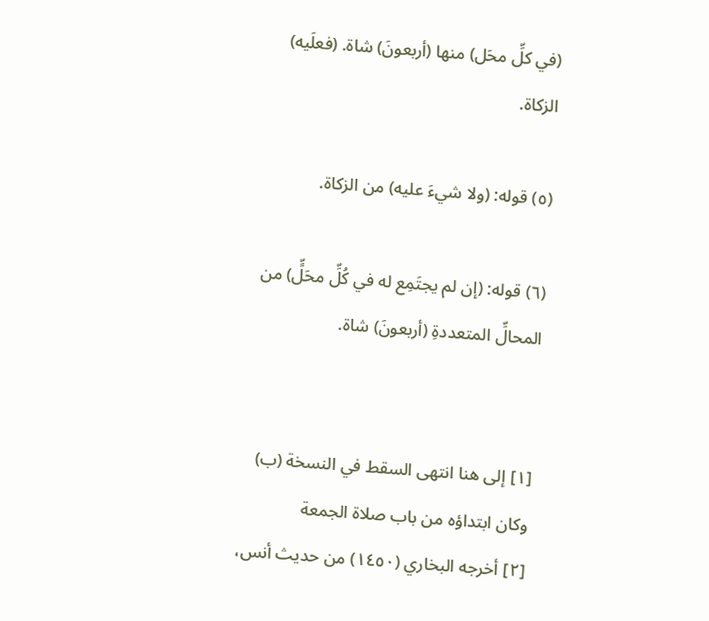(في كلِّ محَل) منها (أربعونَ) شاة. (فعلَيه) الزكاة.

(٥) قوله: (ولا شيءَ عليه) من الزكاة.

(٦) قوله: (إن لم يجتَمِع له في كُلِّ محَلٍّ) من المحالِّ المتعددةِ (أربعونَ) شاة.


[١] إلى هنا انتهى السقط في النسخة (ب) وكان ابتداؤه من باب صلاة الجمعة
[٢] أخرجه البخاري (١٤٥٠) من حديث أنس،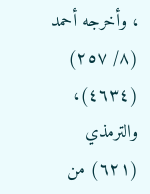، وأخرجه أحمد (٨/ ٢٥٧) (٤٦٣٤)، والترمذي (٦٢١) من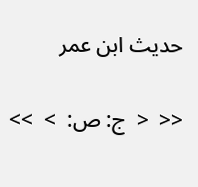حديث ابن عمر

<<  <  ج: ص:  >  >>